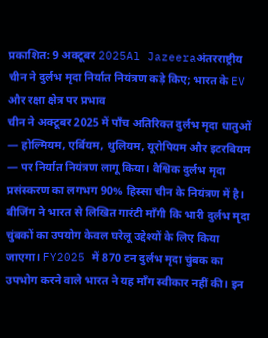प्रकाशित: 9 अक्टूबर 2025Al Jazeeraअंतरराष्ट्रीय
चीन ने दुर्लभ मृदा निर्यात नियंत्रण कड़े किए; भारत के EV और रक्षा क्षेत्र पर प्रभाव
चीन ने अक्टूबर 2025 में पाँच अतिरिक्त दुर्लभ मृदा धातुओं — होल्मियम, एर्बियम, थुलियम, यूरोपियम और इटरबियम — पर निर्यात नियंत्रण लागू किया। वैश्विक दुर्लभ मृदा प्रसंस्करण का लगभग 90% हिस्सा चीन के नियंत्रण में है।
बीजिंग ने भारत से लिखित गारंटी माँगी कि भारी दुर्लभ मृदा चुंबकों का उपयोग केवल घरेलू उद्देश्यों के लिए किया जाएगा। FY2025 में 870 टन दुर्लभ मृदा चुंबक का उपभोग करने वाले भारत ने यह माँग स्वीकार नहीं की। इन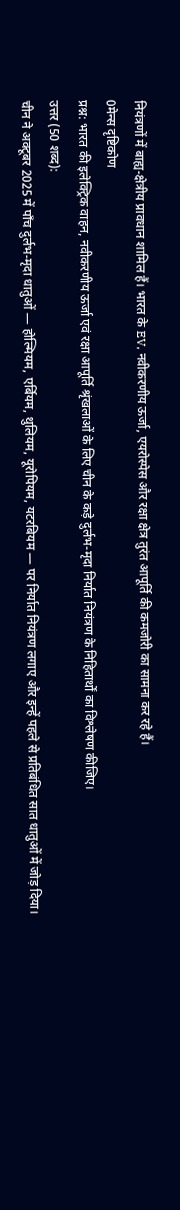नियंत्रणों में बाह्य-क्षेत्रीय प्रावधान शामिल हैं। भारत के EV, नवीकरणीय ऊर्जा, एयरोस्पेस और रक्षा क्षेत्र तुरंत आपूर्ति की कमजोरी का सामना कर रहे हैं।
0मेन्स दृष्टिकोण
प्रश्न: भारत की इलेक्ट्रिक वाहन, नवीकरणीय ऊर्जा एवं रक्षा आपूर्ति श्रृंखलाओं के लिए चीन के कड़े दुर्लभ-मृदा निर्यात नियंत्रण के निहितार्थों का विश्लेषण कीजिए।
उत्तर (50 शब्द):
चीन ने अक्टूबर 2025 में पाँच दुर्लभ-मृदा धातुओं — होल्मियम, एर्बियम, थुलियम, यूरोपियम, यटरबियम — पर निर्यात नियंत्रण लगाए और इन्हें पहले से प्रतिबंधित सात धातुओं में जोड़ दिया।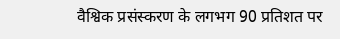वैश्विक प्रसंस्करण के लगभग 90 प्रतिशत पर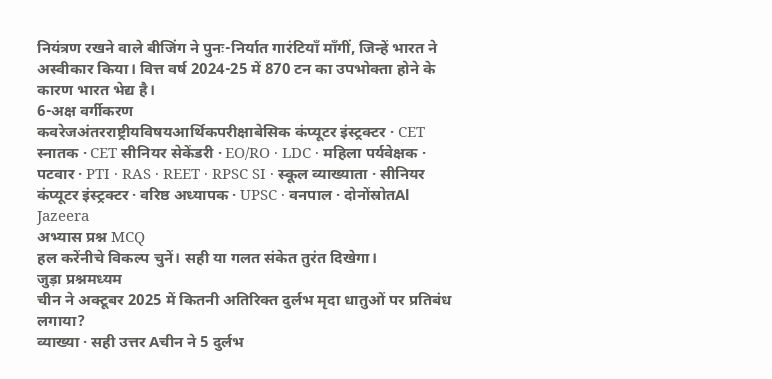नियंत्रण रखने वाले बीजिंग ने पुनः-निर्यात गारंटियाँ माँगीं, जिन्हें भारत ने अस्वीकार किया। वित्त वर्ष 2024-25 में 870 टन का उपभोक्ता होने के कारण भारत भेद्य है।
6-अक्ष वर्गीकरण
कवरेजअंतरराष्ट्रीयविषयआर्थिकपरीक्षाबेसिक कंप्यूटर इंस्ट्रक्टर · CET स्नातक · CET सीनियर सेकेंडरी · EO/RO · LDC · महिला पर्यवेक्षक · पटवार · PTI · RAS · REET · RPSC SI · स्कूल व्याख्याता · सीनियर कंप्यूटर इंस्ट्रक्टर · वरिष्ठ अध्यापक · UPSC · वनपाल · दोनोंस्रोतAl Jazeera
अभ्यास प्रश्न MCQ
हल करेंनीचे विकल्प चुनें। सही या गलत संकेत तुरंत दिखेगा।
जुड़ा प्रश्नमध्यम
चीन ने अक्टूबर 2025 में कितनी अतिरिक्त दुर्लभ मृदा धातुओं पर प्रतिबंध लगाया?
व्याख्या · सही उत्तर Aचीन ने 5 दुर्लभ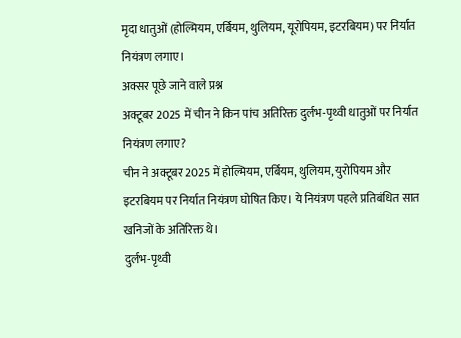मृदा धातुओं (होल्मियम, एर्बियम, थुलियम, यूरोपियम, इटरबियम) पर निर्यात नियंत्रण लगाए।
अक्सर पूछे जाने वाले प्रश्न
अक्टूबर 2025 में चीन ने किन पांच अतिरिक्त दुर्लभ-पृथ्वी धातुओं पर निर्यात नियंत्रण लगाए?
चीन ने अक्टूबर 2025 में होल्मियम, एर्बियम, थुलियम, युरोपियम और इटरबियम पर निर्यात नियंत्रण घोषित किए। ये नियंत्रण पहले प्रतिबंधित सात खनिजों के अतिरिक्त थे।
दुर्लभ-पृथ्वी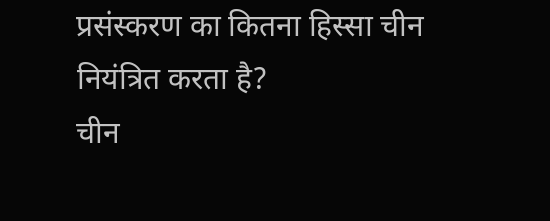प्रसंस्करण का कितना हिस्सा चीन नियंत्रित करता है?
चीन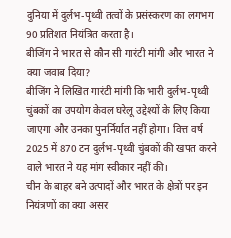दुनिया में दुर्लभ-पृथ्वी तत्वों के प्रसंस्करण का लगभग 90 प्रतिशत नियंत्रित करता है।
बीजिंग ने भारत से कौन सी गारंटी मांगी और भारत ने क्या जवाब दिया?
बीजिंग ने लिखित गारंटी मांगी कि भारी दुर्लभ-पृथ्वी चुंबकों का उपयोग केवल घरेलू उद्देश्यों के लिए किया जाएगा और उनका पुनर्निर्यात नहीं होगा। वित्त वर्ष 2025 में 870 टन दुर्लभ-पृथ्वी चुंबकों की खपत करने वाले भारत ने यह मांग स्वीकार नहीं की।
चीन के बाहर बने उत्पादों और भारत के क्षेत्रों पर इन नियंत्रणों का क्या असर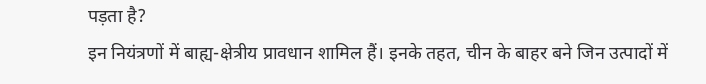पड़ता है?
इन नियंत्रणों में बाह्य-क्षेत्रीय प्रावधान शामिल हैं। इनके तहत, चीन के बाहर बने जिन उत्पादों में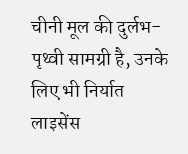चीनी मूल की दुर्लभ-पृथ्वी सामग्री है, उनके लिए भी निर्यात लाइसेंस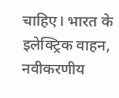चाहिए। भारत के इलेक्ट्रिक वाहन, नवीकरणीय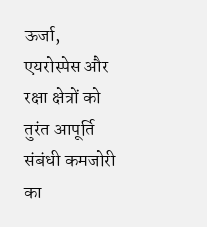ऊर्जा, एयरोस्पेस और रक्षा क्षेत्रों को तुरंत आपूर्ति संबंधी कमजोरी का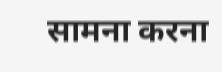सामना करना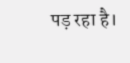पड़ रहा है।